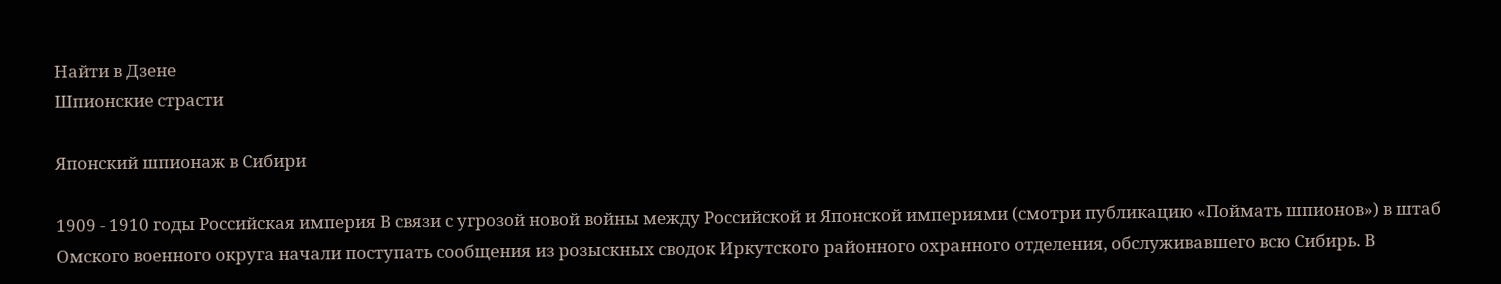Найти в Дзене
Шпионские страсти

Японский шпионаж в Сибири

1909 - 1910 годы Российская империя В связи с угрозой новой войны между Российской и Японской империями (смотри публикацию «Поймать шпионов») в штаб Омского военного округа начали поступать сообщения из розыскных сводок Иркутского районного охранного отделения, обслуживавшего всю Сибирь. В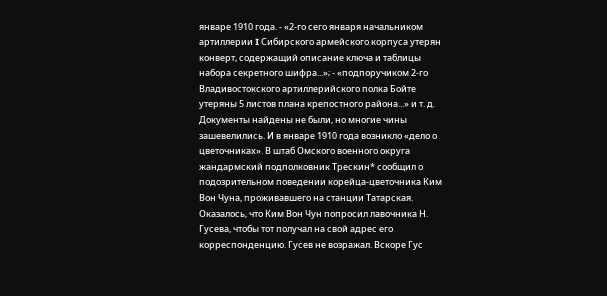январе 1910 года. - «2-го сего января начальником артиллерии I Сибирского армейского корпуса утерян конверт, содержащий описание ключа и таблицы набора секретного шифра...»; - «подпоручиком 2-го Владивостокского артиллерийского полка Бойте утеряны 5 листов плана крепостного района...» и т. д. Документы найдены не были, но многие чины зашевелились. И в январе 1910 года возникло «дело о цветочниках». В штаб Омского военного округа жандармский подполковник Трескин* сообщил о подозрительном поведении корейца-цветочника Ким Вон Чуна, проживавшего на станции Татарская. Оказалось, что Ким Вон Чун попросил лавочника Н. Гусева, чтобы тот получал на свой адрес его корреспонденцию. Гусев не возражал. Вскоре Гус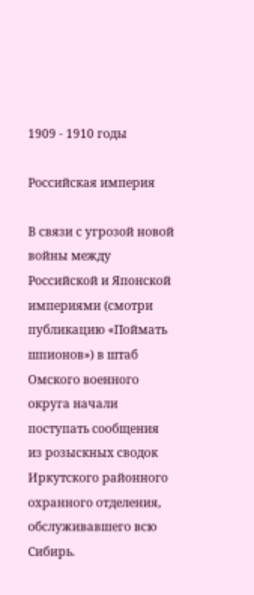1909 - 1910 годы

Российская империя

В связи с угрозой новой войны между Российской и Японской империями (смотри публикацию «Поймать шпионов») в штаб Омского военного округа начали поступать сообщения из розыскных сводок Иркутского районного охранного отделения, обслуживавшего всю Сибирь.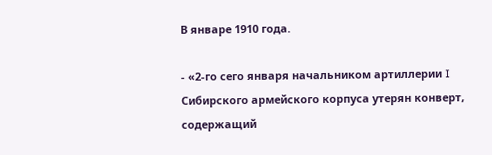В январе 1910 года.

- «2-го сего января начальником артиллерии I Сибирского армейского корпуса утерян конверт, содержащий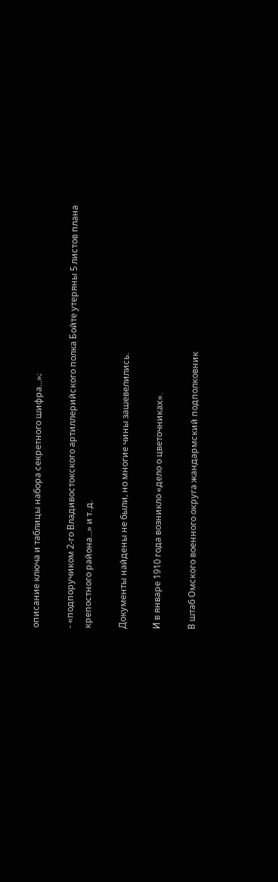описание ключа и таблицы набора секретного шифра...»;

- «подпоручиком 2-го Владивостокского артиллерийского полка Бойте утеряны 5 листов плана крепостного района...» и т. д.

Документы найдены не были, но многие чины зашевелились.

И в январе 1910 года возникло «дело о цветочниках».

В штаб Омского военного округа жандармский подполковник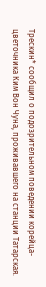Трескин* сообщил о подозрительном поведении корейца-цветочника Ким Вон Чуна, проживавшего на станции Татарская.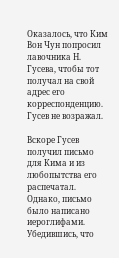Оказалось, что Ким Вон Чун попросил лавочника Н. Гусева, чтобы тот получал на свой адрес его корреспонденцию. Гусев не возражал.

Вскоре Гусев получил письмо для Кима и из любопытства его распечатал. Однако, письмо было написано иероглифами. Убедившись, что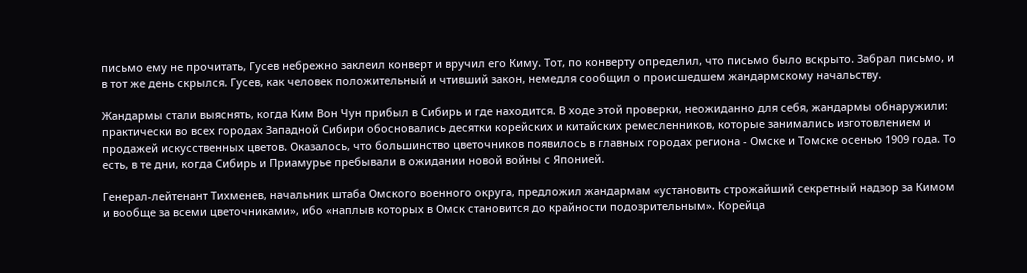письмо ему не прочитать, Гусев небрежно заклеил конверт и вручил его Киму. Тот, по конверту определил, что письмо было вскрыто. Забрал письмо, и в тот же день скрылся. Гусев, как человек положительный и чтивший закон, немедля сообщил о происшедшем жандармскому начальству.

Жандармы стали выяснять, когда Ким Вон Чун прибыл в Сибирь и где находится. В ходе этой проверки, неожиданно для себя, жандармы обнаружили: практически во всех городах Западной Сибири обосновались десятки корейских и китайских ремесленников, которые занимались изготовлением и продажей искусственных цветов. Оказалось, что большинство цветочников появилось в главных городах региона - Омске и Томске осенью 1909 года. То есть, в те дни, когда Сибирь и Приамурье пребывали в ожидании новой войны с Японией.

Генерал-лейтенант Тихменев, начальник штаба Омского военного округа, предложил жандармам «установить строжайший секретный надзор за Кимом и вообще за всеми цветочниками», ибо «наплыв которых в Омск становится до крайности подозрительным». Корейца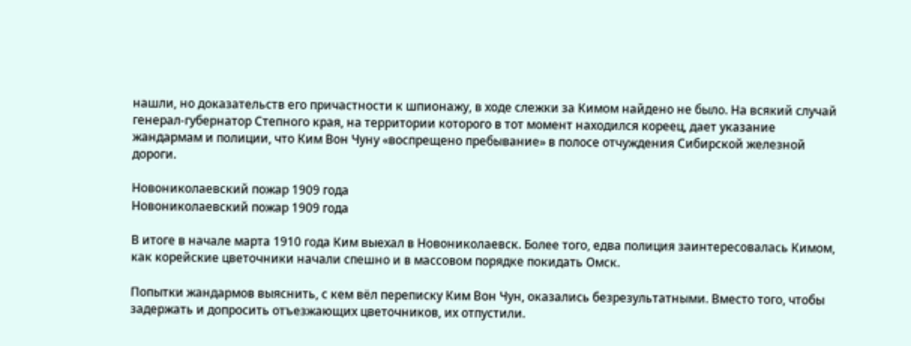нашли, но доказательств его причастности к шпионажу, в ходе слежки за Кимом найдено не было. На всякий случай генерал-губернатор Степного края, на территории которого в тот момент находился кореец, дает указание жандармам и полиции, что Ким Вон Чуну «воспрещено пребывание» в полосе отчуждения Сибирской железной дороги.

Новониколаевский пожар 1909 года
Новониколаевский пожар 1909 года

В итоге в начале марта 1910 года Ким выехал в Новониколаевск. Более того, едва полиция заинтересовалась Кимом, как корейские цветочники начали спешно и в массовом порядке покидать Омск.

Попытки жандармов выяснить, с кем вёл переписку Ким Вон Чун, оказались безрезультатными. Вместо того, чтобы задержать и допросить отъезжающих цветочников, их отпустили.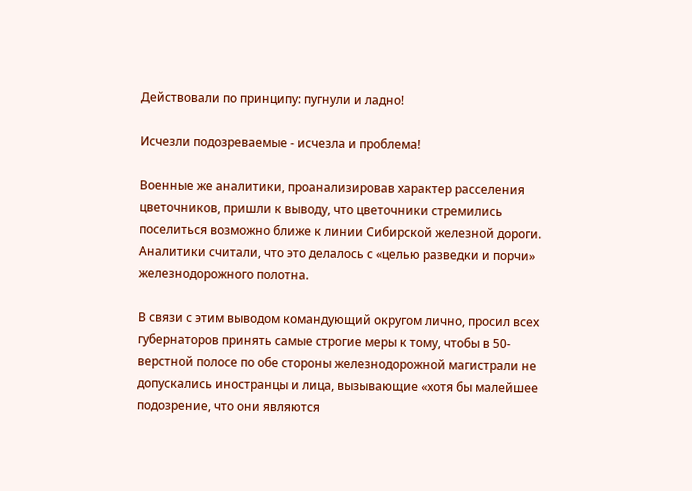Действовали по принципу: пугнули и ладно!

Исчезли подозреваемые - исчезла и проблема!

Военные же аналитики, проанализировав характер расселения цветочников, пришли к выводу, что цветочники стремились поселиться возможно ближе к линии Сибирской железной дороги. Аналитики считали, что это делалось с «целью разведки и порчи» железнодорожного полотна.

В связи с этим выводом командующий округом лично, просил всех губернаторов принять самые строгие меры к тому, чтобы в 50-верстной полосе по обе стороны железнодорожной магистрали не допускались иностранцы и лица, вызывающие «хотя бы малейшее подозрение, что они являются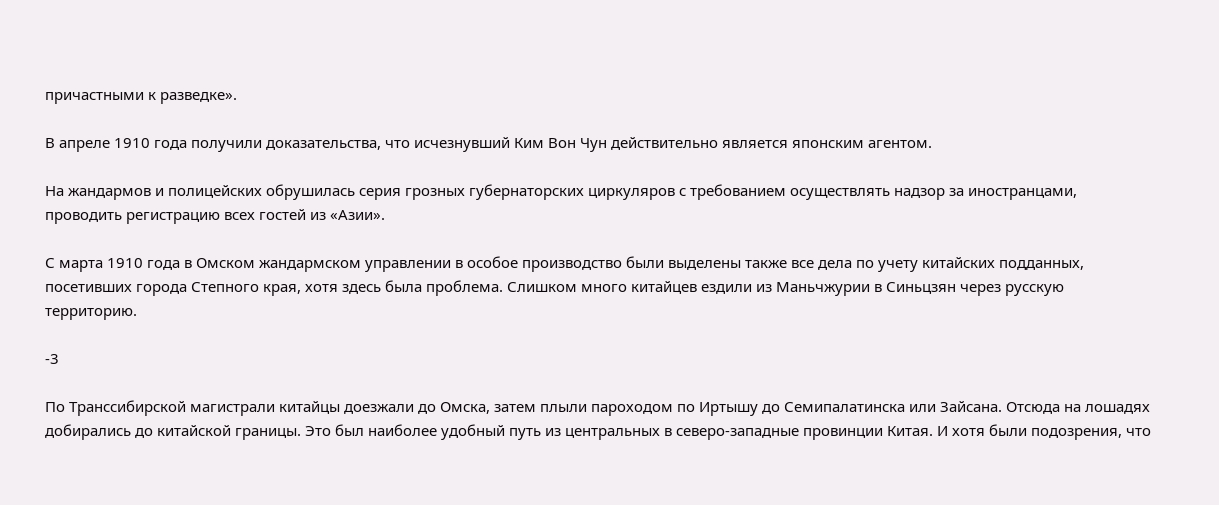причастными к разведке».

В апреле 1910 года получили доказательства, что исчезнувший Ким Вон Чун действительно является японским агентом.

На жандармов и полицейских обрушилась серия грозных губернаторских циркуляров с требованием осуществлять надзор за иностранцами, проводить регистрацию всех гостей из «Азии».

С марта 1910 года в Омском жандармском управлении в особое производство были выделены также все дела по учету китайских подданных, посетивших города Степного края, хотя здесь была проблема. Слишком много китайцев ездили из Маньчжурии в Синьцзян через русскую территорию.

-3

По Транссибирской магистрали китайцы доезжали до Омска, затем плыли пароходом по Иртышу до Семипалатинска или Зайсана. Отсюда на лошадях добирались до китайской границы. Это был наиболее удобный путь из центральных в северо-западные провинции Китая. И хотя были подозрения, что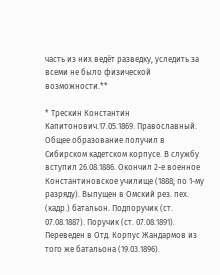часть из них ведёт разведку, уследить за всеми не было физической возможности.**

* Трескин Константин Капитонович.17.05.1869. Православный. Общее образование получил в Сибирском кадетском корпусе. В службу вступил 26.08.1886. Окончил 2-е военное Константиновское училище (1888; по 1-му разряду). Выпущен в Омский рез. пех. (кадр.) батальон. Подпоручик (ст. 07.08.1887). Поручик (ст. 07.08.1891). Переведен в Отд. Корпус Жандармов из того же батальона (19.03.1896).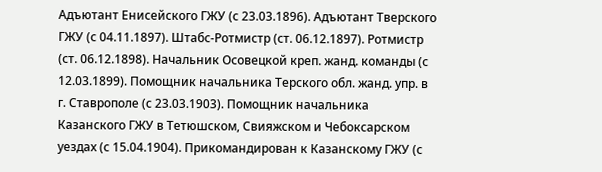Адъютант Енисейского ГЖУ (с 23.03.1896). Адъютант Тверского ГЖУ (с 04.11.1897). Штабс-Ротмистр (ст. 06.12.1897). Ротмистр (ст. 06.12.1898). Начальник Осовецкой креп. жанд. команды (с 12.03.1899). Помощник начальника Терского обл. жанд. упр. в г. Ставрополе (с 23.03.1903). Помощник начальника Казанского ГЖУ в Тетюшском, Свияжском и Чебоксарском уездах (с 15.04.1904). Прикомандирован к Казанскому ГЖУ (с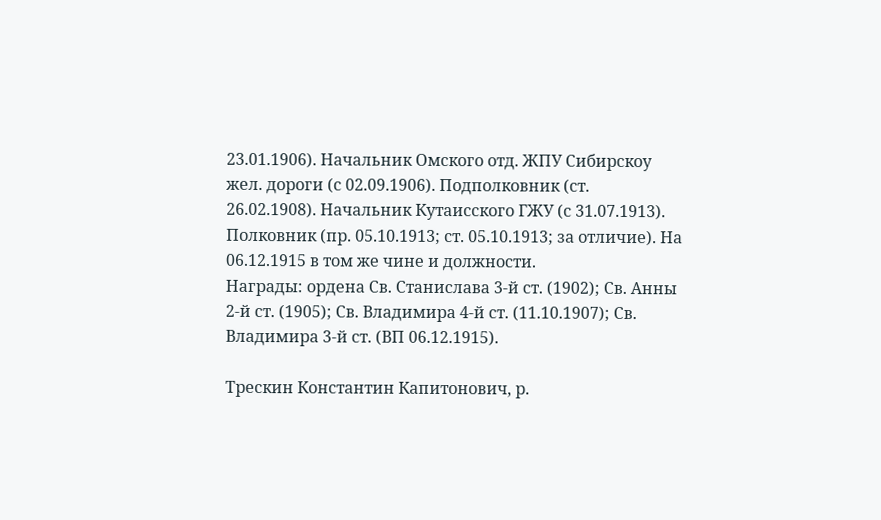23.01.1906). Начальник Омского отд. ЖПУ Сибирскоу жел. дороги (с 02.09.1906). Подполковник (ст. 26.02.1908). Начальник Кутаисского ГЖУ (с 31.07.1913). Полковник (пр. 05.10.1913; ст. 05.10.1913; за отличие). На 06.12.1915 в том же чине и должности.
Награды: ордена Св. Станислава 3-й ст. (1902); Св. Анны 2-й ст. (1905); Св. Владимира 4-й ст. (11.10.1907); Св. Владимира 3-й ст. (ВП 06.12.1915).

Трескин Константин Капитонович, р.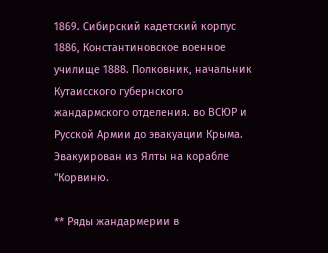1869. Сибирский кадетский корпус 1886, Константиновское военное училище 1888. Полковник, начальник Кутаисского губернского жандармского отделения. во ВСЮР и Русской Армии до эвакуации Крыма. Эвакуирован из Ялты на корабле "Корвиню.

** Ряды жандармерии в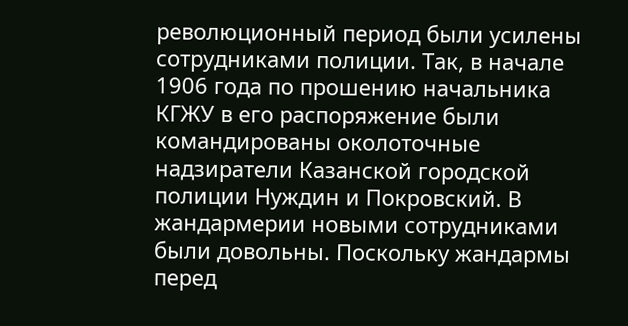революционный период были усилены сотрудниками полиции. Так, в начале 1906 года по прошению начальника КГЖУ в его распоряжение были командированы околоточные надзиратели Казанской городской полиции Нуждин и Покровский. В жандармерии новыми сотрудниками были довольны. Поскольку жандармы перед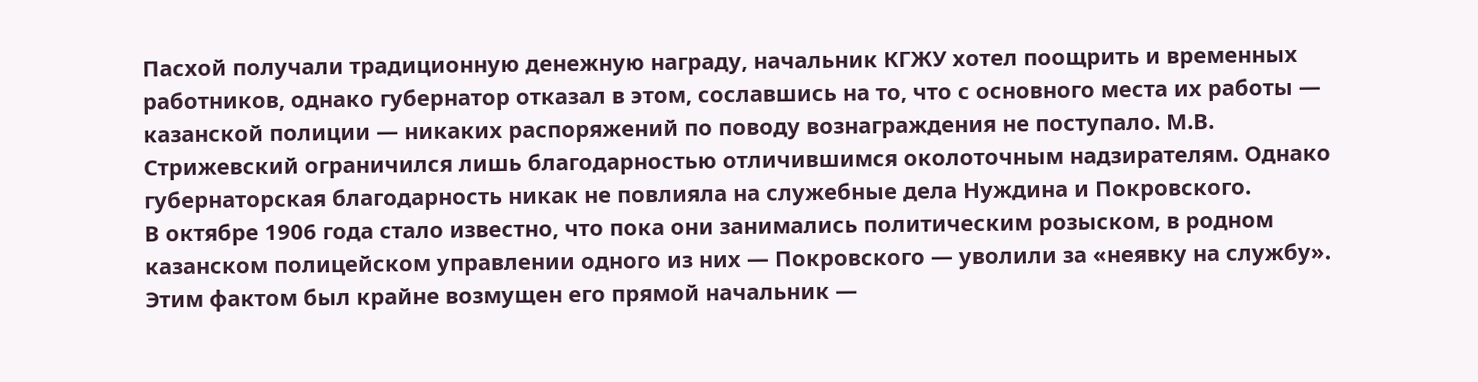Пасхой получали традиционную денежную награду, начальник КГЖУ хотел поощрить и временных работников, однако губернатор отказал в этом, сославшись на то, что с основного места их работы — казанской полиции — никаких распоряжений по поводу вознаграждения не поступало. М.В. Стрижевский ограничился лишь благодарностью отличившимся околоточным надзирателям. Однако губернаторская благодарность никак не повлияла на служебные дела Нуждина и Покровского.
В октябре 1906 года стало известно, что пока они занимались политическим розыском, в родном казанском полицейском управлении одного из них — Покровского — уволили за «неявку на службу». Этим фактом был крайне возмущен его прямой начальник —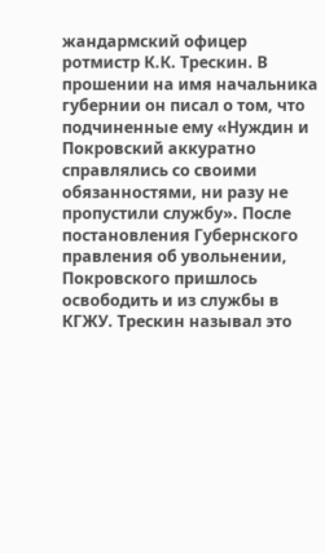жандармский офицер ротмистр К.К. Трескин. В прошении на имя начальника губернии он писал о том, что подчиненные ему «Нуждин и Покровский аккуратно справлялись со своими обязанностями, ни разу не пропустили службу». После постановления Губернского правления об увольнении, Покровского пришлось освободить и из службы в КГЖУ. Трескин называл это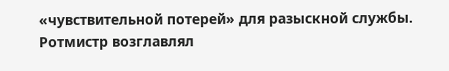«чувствительной потерей» для разыскной службы. Ротмистр возглавлял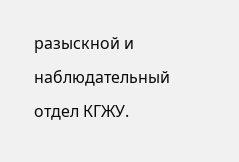разыскной и наблюдательный отдел КГЖУ.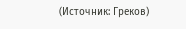(Источник: Греков)